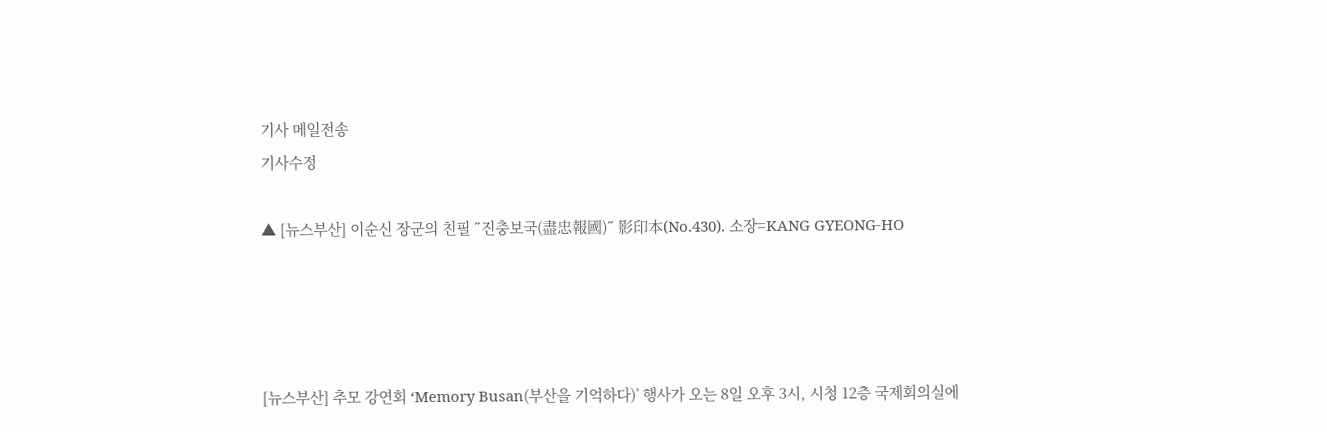기사 메일전송
기사수정

▲ [뉴스부산] 이순신 장군의 친필 ˝진충보국(盡忠報國)˝ 影印本(No.430). 소장=KANG GYEONG-HO




[뉴스부산] 추모 강연회 ‘Memory Busan(부산을 기억하다)’ 행사가 오는 8일 오후 3시, 시청 12층 국제회의실에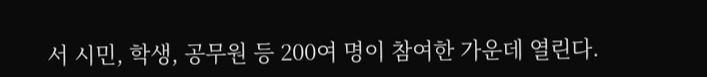서 시민, 학생, 공무원 등 200여 명이 참여한 가운데 열린다.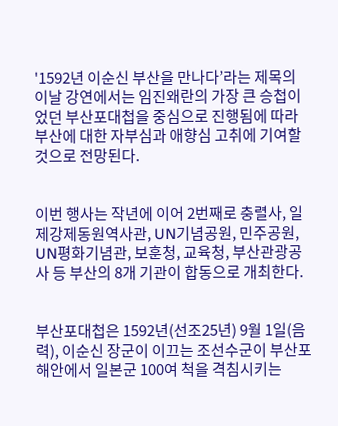'1592년 이순신 부산을 만나다’라는 제목의 이날 강연에서는 임진왜란의 가장 큰 승첩이었던 부산포대첩을 중심으로 진행됨에 따라 부산에 대한 자부심과 애향심 고취에 기여할 것으로 전망된다.


이번 행사는 작년에 이어 2번째로 충렬사, 일제강제동원역사관, UN기념공원, 민주공원, UN평화기념관, 보훈청, 교육청, 부산관광공사 등 부산의 8개 기관이 합동으로 개최한다.


부산포대첩은 1592년(선조25년) 9월 1일(음력), 이순신 장군이 이끄는 조선수군이 부산포 해안에서 일본군 100여 척을 격침시키는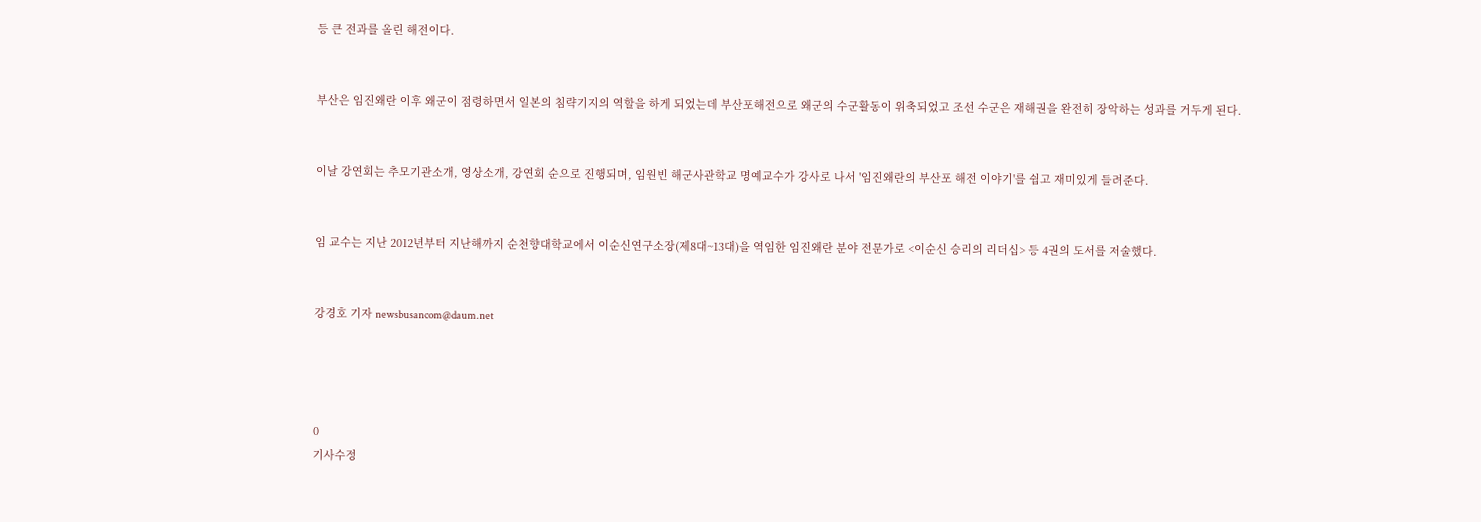등 큰 전과를 올린 해전이다.


부산은 임진왜란 이후 왜군이 점령하면서 일본의 침략기지의 역할을 하게 되었는데 부산포해전으로 왜군의 수군활동이 위축되었고 조선 수군은 재해권을 완전히 장악하는 성과를 거두게 된다.


이날 강연회는 추모기관소개, 영상소개, 강연회 순으로 진행되며, 임원빈 해군사관학교 명예교수가 강사로 나서 '임진왜란의 부산포 해전 이야기'를 쉽고 재미있게 들려준다.


임 교수는 지난 2012년부터 지난해까지 순천향대학교에서 이순신연구소장(제8대~13대)을 역임한 임진왜란 분야 전문가로 <이순신 승리의 리더십> 등 4권의 도서를 저술했다.


강경호 기자 newsbusancom@daum.net




0
기사수정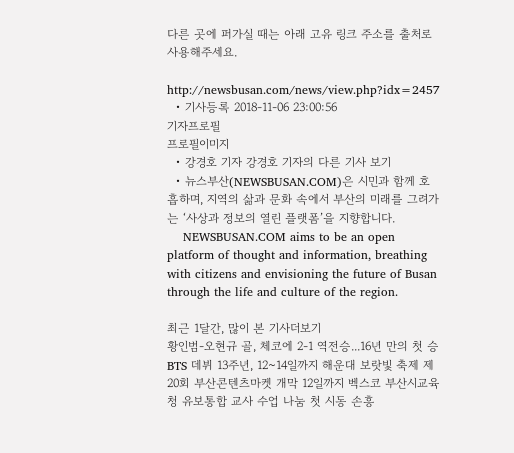다른 곳에 퍼가실 때는 아래 고유 링크 주소를 출처로 사용해주세요.

http://newsbusan.com/news/view.php?idx=2457
  • 기사등록 2018-11-06 23:00:56
기자프로필
프로필이미지
  • 강경호 기자 강경호 기자의 다른 기사 보기
  • 뉴스부산(NEWSBUSAN.COM)은 시민과 함께 호흡하며, 지역의 삶과 문화 속에서 부산의 미래를 그려가는 ‘사상과 정보의 열린 플랫폼’을 지향합니다.
    NEWSBUSAN.COM aims to be an open platform of thought and information, breathing with citizens and envisioning the future of Busan through the life and culture of the region.

최근 1달간, 많이 본 기사더보기
황인범-오현규 골, 체코에 2-1 역전승...16년 만의 첫 승 BTS 데뷔 13주년, 12~14일까지 해운대 보랏빛 축제 제20회 부산콘텐츠마켓 개막 12일까지 벡스코 부산시교육청 유보통합 교사 수업 나눔 첫 시동 손흥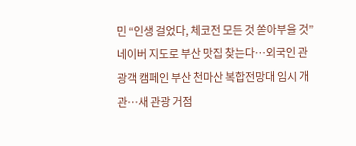민 “인생 걸었다, 체코전 모든 것 쏟아부을 것” 네이버 지도로 부산 맛집 찾는다…외국인 관광객 캠페인 부산 천마산 복합전망대 임시 개관…새 관광 거점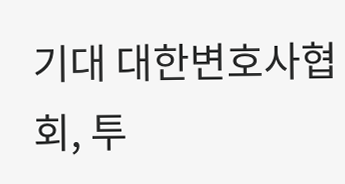기대 대한변호사협회, 투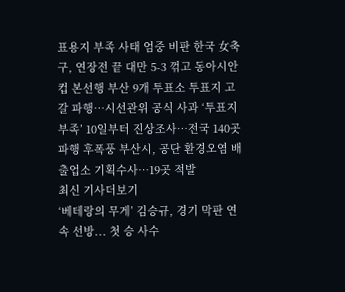표용지 부족 사태 엄중 비판 한국 女축구, 연장전 끝 대만 5-3 꺾고 동아시안컵 본선행 부산 9개 투표소 투표지 고갈 파행…시선관위 공식 사과 ‘투표지 부족’ 10일부터 진상조사…전국 140곳 파행 후폭풍 부산시, 공단 환경오염 배출업소 기획수사…19곳 적발
최신 기사더보기
‘베테랑의 무게’ 김승규, 경기 막판 연속 선방... 첫 승 사수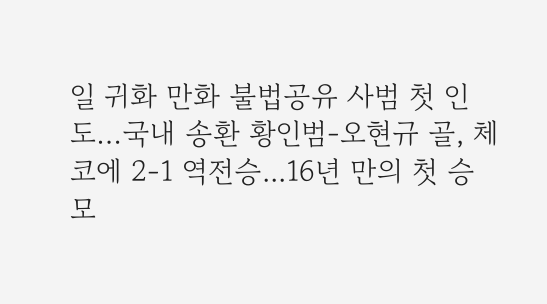일 귀화 만화 불법공유 사범 첫 인도…국내 송환 황인범-오현규 골, 체코에 2-1 역전승...16년 만의 첫 승
모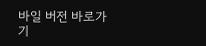바일 버전 바로가기